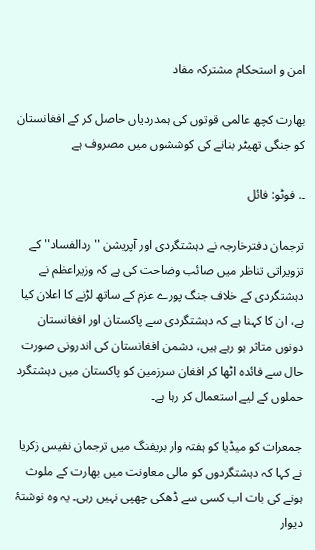امن و استحکام مشترکہ مفاد

بھارت کچھ عالمی قوتوں کی ہمدردیاں حاصل کر کے افغانستان کو جنگی تھیٹر بنانے کی کوششوں میں مصروف ہے

۔. فوٹو: فائل

ترجمان دفترخارجہ نے دہشتگردی اور آپریشن ''ردالفساد'' کے تزویراتی تناظر میں صائب وضاحت کی ہے کہ وزیراعظم نے دہشتگردی کے خلاف جنگ پورے عزم کے ساتھ لڑنے کا اعلان کیا ہے، ان کا کہنا ہے کہ دہشتگردی سے پاکستان اور افغانستان دونوں متاثر ہو رہے ہیں، دشمن افغانستان کی اندرونی صورت حال سے فائدہ اٹھا کر افغان سرزمین کو پاکستان میں دہشتگرد حملوں کے لیے استعمال کر رہا ہے۔

جمعرات کو میڈیا کو ہفتہ وار بریفنگ میں ترجمان نفیس زکریا نے کہا کہ دہشتگردوں کو مالی معاونت میں بھارت کے ملوث ہونے کی بات اب کسی سے ڈھکی چھپی نہیں رہی۔ یہ وہ نوشتۂ دیوار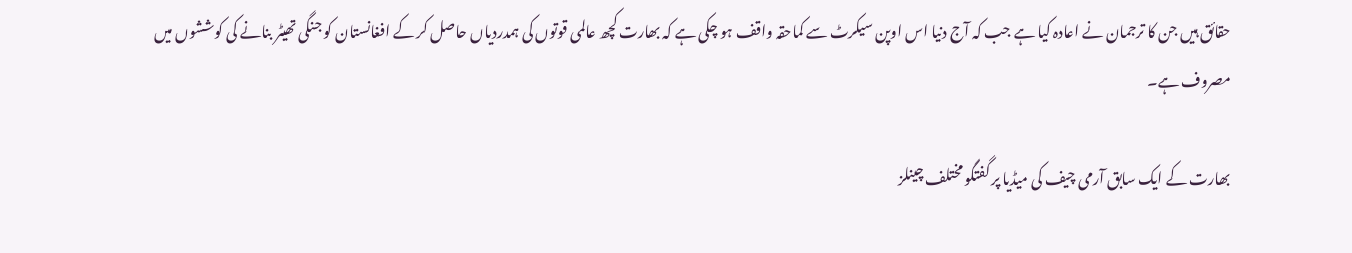حقائق ہیں جن کا ترجمان نے اعادہ کیا ہے جب کہ آج دنیا اس اوپن سیکرٹ سے کماحقہ واقف ہو چکی ہے کہ بھارت کچھ عالمی قوتوں کی ہمدردیاں حاصل کر کے افغانستان کو جنگی تھیٹر بنانے کی کوششوں میں مصروف ہے۔

بھارت کے ایک سابق آرمی چیف کی میڈیا پر گفتگو مختلف چینلز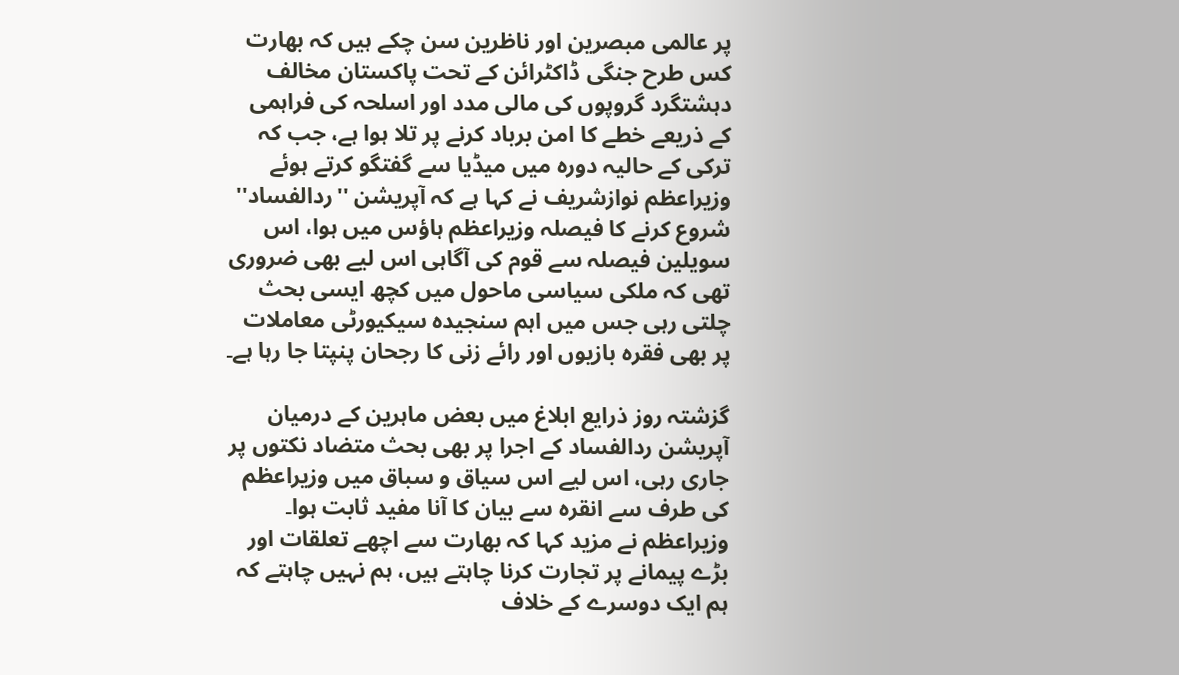پر عالمی مبصرین اور ناظرین سن چکے ہیں کہ بھارت کس طرح جنگی ڈاکٹرائن کے تحت پاکستان مخالف دہشتگرد گروپوں کی مالی مدد اور اسلحہ کی فراہمی کے ذریعے خطے کا امن برباد کرنے پر تلا ہوا ہے، جب کہ ترکی کے حالیہ دورہ میں میڈیا سے گفتگو کرتے ہوئے وزیراعظم نوازشریف نے کہا ہے کہ آپریشن ''ردالفساد'' شروع کرنے کا فیصلہ وزیراعظم ہاؤس میں ہوا، اس سویلین فیصلہ سے قوم کی آگاہی اس لیے بھی ضروری تھی کہ ملکی سیاسی ماحول میں کچھ ایسی بحث چلتی رہی جس میں اہم سنجیدہ سیکیورٹی معاملات پر بھی فقرہ بازیوں اور رائے زنی کا رجحان پنپتا جا رہا ہے۔

گزشتہ روز ذرایع ابلاغ میں بعض ماہرین کے درمیان آپریشن ردالفساد کے اجرا پر بھی بحث متضاد نکتوں پر جاری رہی، اس لیے اس سیاق و سباق میں وزیراعظم کی طرف سے انقرہ سے بیان کا آنا مفید ثابت ہوا۔ وزیراعظم نے مزید کہا کہ بھارت سے اچھے تعلقات اور بڑے پیمانے پر تجارت کرنا چاہتے ہیں، ہم نہیں چاہتے کہ ہم ایک دوسرے کے خلاف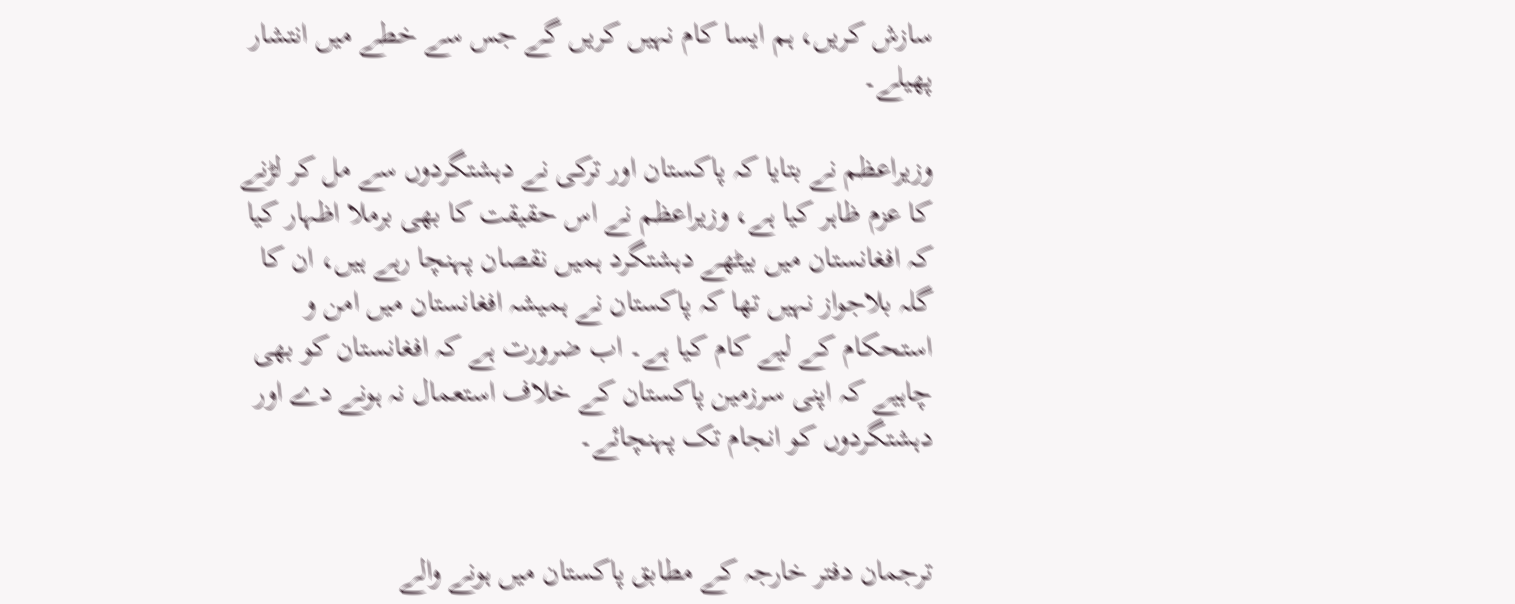سازش کریں، ہم ایسا کام نہیں کریں گے جس سے خطے میں انتشار پھیلے۔

وزیراعظم نے بتایا کہ پاکستان اور ترکی نے دہشتگردوں سے مل کر لڑنے کا عزم ظاہر کیا ہے، وزیراعظم نے اس حقیقت کا بھی برملا اظہار کیا کہ افغانستان میں بیٹھے دہشتگرد ہمیں نقصان پہنچا رہے ہیں، ان کا گلہ بلاجواز نہیں تھا کہ پاکستان نے ہمیشہ افغانستان میں امن و استحکام کے لیے کام کیا ہے۔ اب ضرورت ہے کہ افغانستان کو بھی چاہیے کہ اپنی سرزمین پاکستان کے خلاف استعمال نہ ہونے دے اور دہشتگردوں کو انجام تک پہنچائے۔


ترجمان دفتر خارجہ کے مطابق پاکستان میں ہونے والے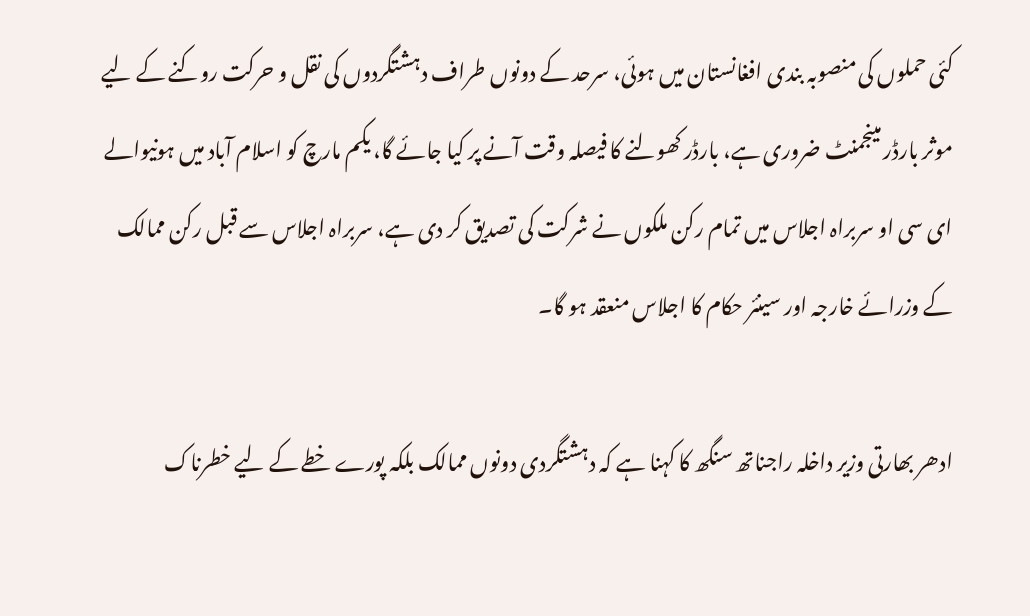کئی حملوں کی منصوبہ بندی افغانستان میں ہوئی، سرحد کے دونوں طراف دہشتگردوں کی نقل و حرکت روکنے کے لیے موثر بارڈر مینجمنٹ ضروری ہے، بارڈر کھولنے کا فیصلہ وقت آنے پر کیا جائے گا، یکم مارچ کو اسلام آباد میں ہونیوالے ای سی او سربراہ اجلاس میں تمام رکن ملکوں نے شرکت کی تصدیق کر دی ہے، سربراہ اجلاس سے قبل رکن ممالک کے وزرائے خارجہ اور سینئر حکام کا اجلاس منعقد ہو گا۔

ادھر بھارتی وزیر داخلہ راجناتھ سنگھ کا کہنا ہے کہ دہشتگردی دونوں ممالک بلکہ پورے خطے کے لیے خطرناک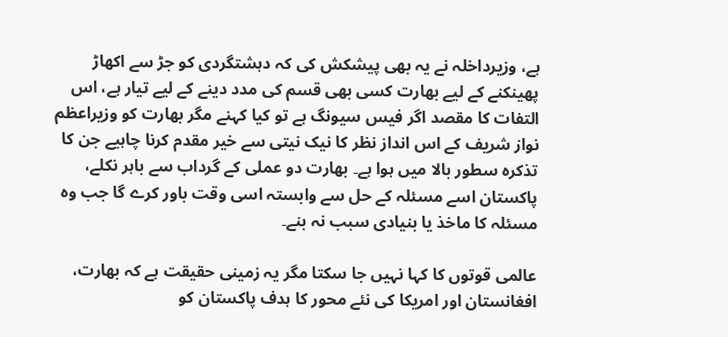ہے، وزیرداخلہ نے یہ بھی پیشکش کی کہ دہشتگردی کو جڑ سے اکھاڑ پھینکنے کے لیے بھارت کسی بھی قسم کی مدد دینے کے لیے تیار ہے، اس التفات کا مقصد اگر فیس سیونگ ہے تو کیا کہنے مگر بھارت کو وزیراعظم نواز شریف کے اس انداز نظر کا نیک نیتی سے خیر مقدم کرنا چاہیے جن کا تذکرہ سطور بالا میں ہوا ہے۔ بھارت دو عملی کے گرداب سے باہر نکلے، پاکستان اسے مسئلہ کے حل سے وابستہ اسی وقت باور کرے گا جب وہ مسئلہ کا ماخذ یا بنیادی سبب نہ بنے۔

عالمی قوتوں کا کہا نہیں جا سکتا مگر یہ زمینی حقیقت ہے کہ بھارت، افغانستان اور امریکا کی نئے محور کا ہدف پاکستان کو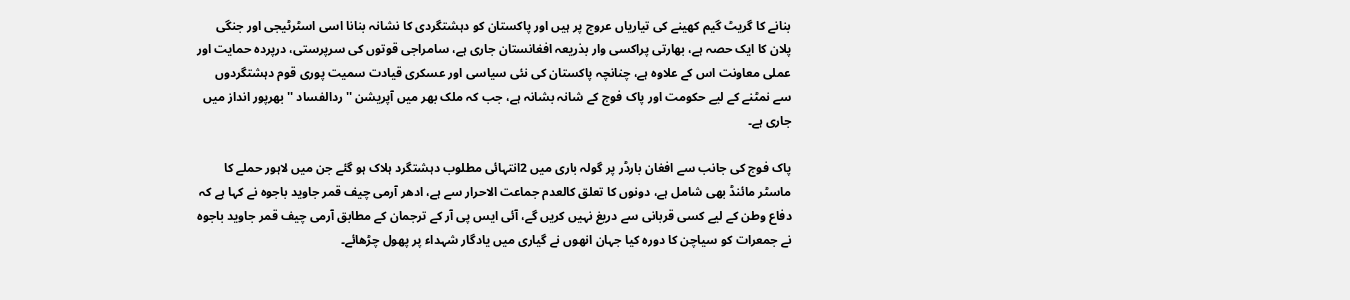بنانے کا گریٹ گیم کھینے کی تیاریاں عروج پر ہیں اور پاکستان کو دہشتگردی کا نشانہ بنانا اسی اسٹرٹیجی اور جنگی پلان کا ایک حصہ ہے، بھارتی پراکسی وار بذریعہ افغانستان جاری ہے، سامراجی قوتوں کی سرپرستی، درپردہ حمایت اور عملی معاونت اس کے علاوہ ہے، چنانچہ پاکستان کی نئی سیاسی اور عسکری قیادت سمیت پوری قوم دہشتگردوں سے نمٹنے کے لیے حکومت اور پاک فوج کے شانہ بشانہ ہے، جب کہ ملک بھر میں آپریشن ''ردالفساد '' بھرپور انداز میں جاری ہے۔

پاک فوج کی جانب سے افغان بارڈر پر گولہ باری میں 2انتہائی مطلوب دہشتگرد ہلاک ہو گئے جن میں لاہور حملے کا ماسٹر مائنڈ بھی شامل ہے، دونوں کا تعلق کالعدم جماعت الاحرار سے ہے، ادھر آرمی چیف قمر جاوید باجوہ نے کہا ہے کہ دفاع وطن کے لیے کسی قربانی سے دریغ نہیں کریں گے، آئی ایس پی آر کے ترجمان کے مطابق آرمی چیف قمر جاوید باجوہ نے جمعرات کو سیاچن کا دورہ کیا جہان انھوں نے گیاری میں یادگار شہداء پر پھول چڑھائے۔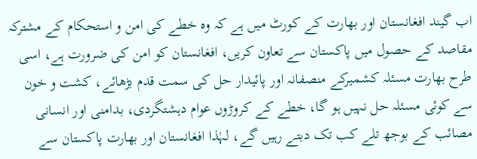اب گیند افغانستان اور بھارت کے کورٹ میں ہے کہ وہ خطے کی امن و استحکام کے مشترکہ مقاصد کے حصول میں پاکستان سے تعاون کریں، افغانستان کو امن کی ضرورت ہے، اسی طرح بھارت مسئلہ کشمیرکے منصفانہ اور پائیدار حل کی سمت قدم بڑھائے، کشت و خون سے کوئی مسئلہ حل نہیں ہو گا، خطے کے کروڑوں عوام دہشتگردی، بدامنی اور انسانی مصائب کے بوجھ تلے کب تک دبتے رہیں گے، لہٰذا افغانستان اور بھارت پاکستان سے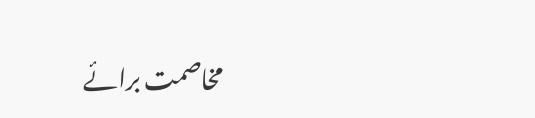مخاصمت برائے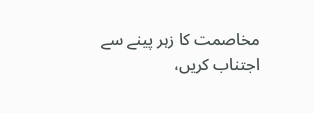مخاصمت کا زہر پینے سے اجتناب کریں،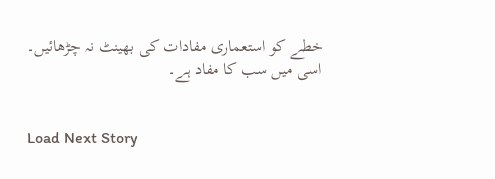خطے کو استعماری مفادات کی بھینٹ نہ چڑھائیں۔ اسی میں سب کا مفاد ہے۔


Load Next Story